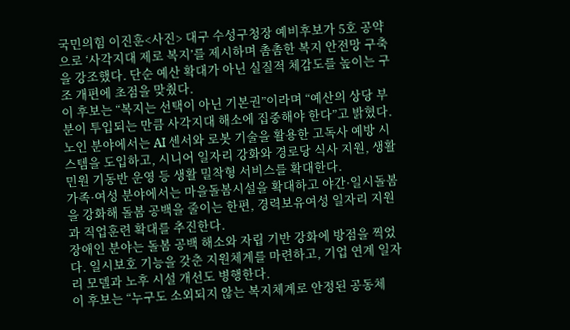국민의힘 이진훈<사진> 대구 수성구청장 예비후보가 5호 공약으로 ‘사각지대 제로 복지’를 제시하며 촘촘한 복지 안전망 구축을 강조했다. 단순 예산 확대가 아닌 실질적 체감도를 높이는 구조 개편에 초점을 맞췄다.
이 후보는 “복지는 선택이 아닌 기본권”이라며 “예산의 상당 부분이 투입되는 만큼 사각지대 해소에 집중해야 한다”고 밝혔다.
노인 분야에서는 AI 센서와 로봇 기술을 활용한 고독사 예방 시스템을 도입하고, 시니어 일자리 강화와 경로당 식사 지원, 생활민원 기동반 운영 등 생활 밀착형 서비스를 확대한다.
가족·여성 분야에서는 마을돌봄시설을 확대하고 야간·일시돌봄을 강화해 돌봄 공백을 줄이는 한편, 경력보유여성 일자리 지원과 직업훈련 확대를 추진한다.
장애인 분야는 돌봄 공백 해소와 자립 기반 강화에 방점을 찍었다. 일시보호 기능을 갖춘 지원체계를 마련하고, 기업 연계 일자리 모델과 노후 시설 개선도 병행한다.
이 후보는 “누구도 소외되지 않는 복지체계로 안정된 공동체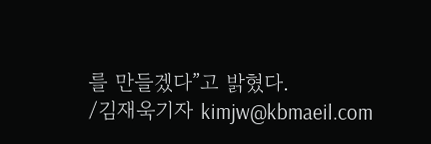를 만들겠다”고 밝혔다.
/김재욱기자 kimjw@kbmaeil.com